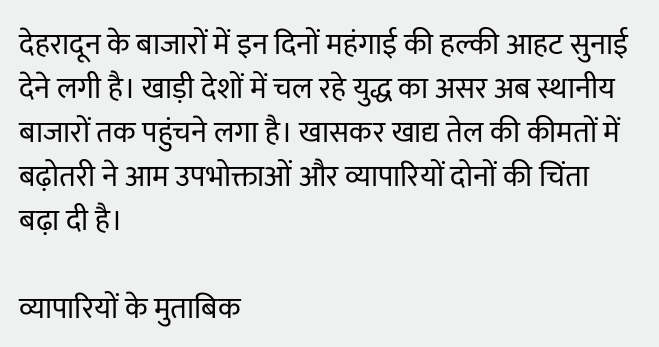देहरादून के बाजारों में इन दिनों महंगाई की हल्की आहट सुनाई देने लगी है। खाड़ी देशों में चल रहे युद्ध का असर अब स्थानीय बाजारों तक पहुंचने लगा है। खासकर खाद्य तेल की कीमतों में बढ़ोतरी ने आम उपभोक्ताओं और व्यापारियों दोनों की चिंता बढ़ा दी है।

व्यापारियों के मुताबिक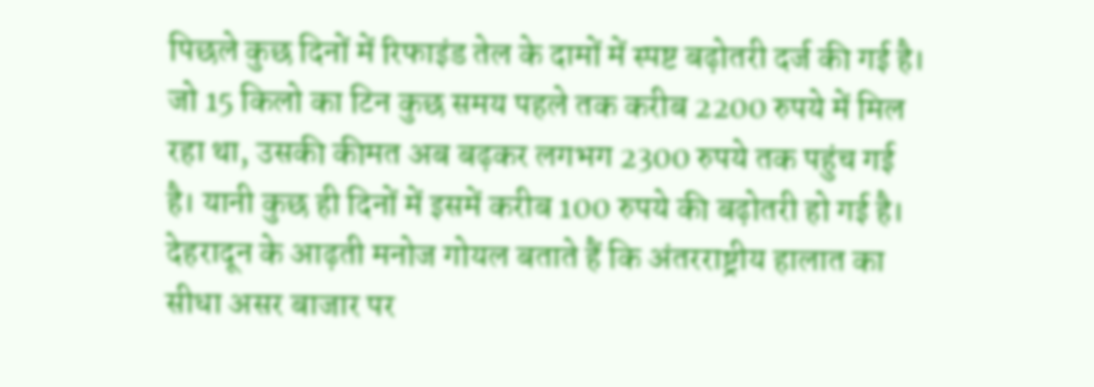पिछले कुछ दिनों में रिफाइंड तेल के दामों में स्पष्ट बढ़ोतरी दर्ज की गई है। जो 15 किलो का टिन कुछ समय पहले तक करीब 2200 रुपये में मिल रहा था, उसकी कीमत अब बढ़कर लगभग 2300 रुपये तक पहुंच गई है। यानी कुछ ही दिनों में इसमें करीब 100 रुपये की बढ़ोतरी हो गई है।
देहरादून के आढ़ती मनोज गोयल बताते हैं कि अंतरराष्ट्रीय हालात का सीधा असर बाजार पर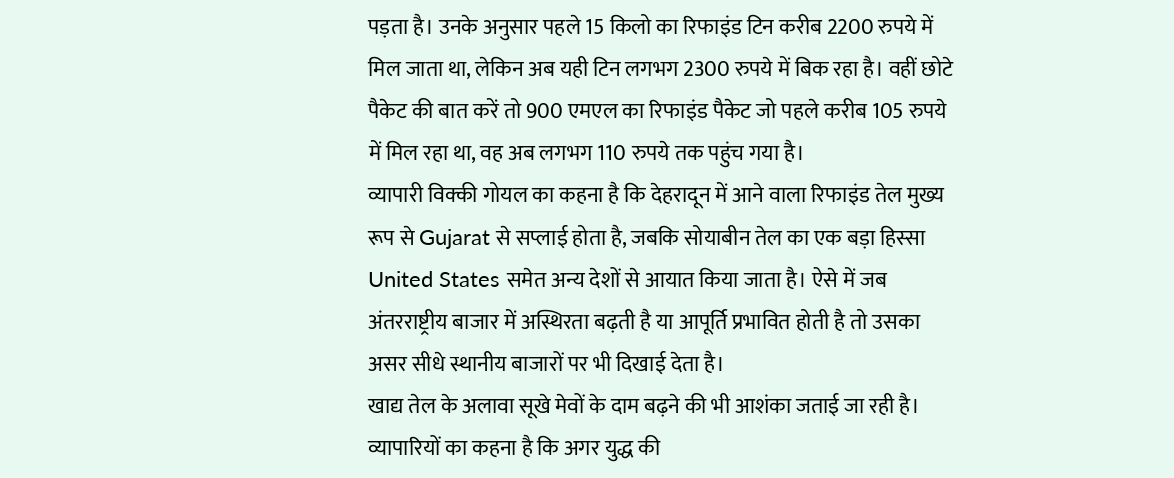पड़ता है। उनके अनुसार पहले 15 किलो का रिफाइंड टिन करीब 2200 रुपये में मिल जाता था, लेकिन अब यही टिन लगभग 2300 रुपये में बिक रहा है। वहीं छोटे पैकेट की बात करें तो 900 एमएल का रिफाइंड पैकेट जो पहले करीब 105 रुपये में मिल रहा था, वह अब लगभग 110 रुपये तक पहुंच गया है।
व्यापारी विक्की गोयल का कहना है कि देहरादून में आने वाला रिफाइंड तेल मुख्य रूप से Gujarat से सप्लाई होता है, जबकि सोयाबीन तेल का एक बड़ा हिस्सा United States समेत अन्य देशों से आयात किया जाता है। ऐसे में जब अंतरराष्ट्रीय बाजार में अस्थिरता बढ़ती है या आपूर्ति प्रभावित होती है तो उसका असर सीधे स्थानीय बाजारों पर भी दिखाई देता है।
खाद्य तेल के अलावा सूखे मेवों के दाम बढ़ने की भी आशंका जताई जा रही है। व्यापारियों का कहना है कि अगर युद्ध की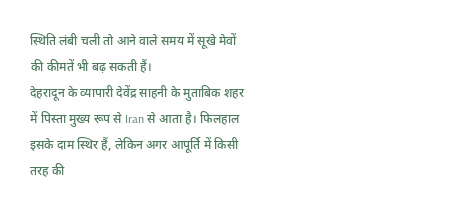स्थिति लंबी चली तो आने वाले समय में सूखे मेवों की कीमतें भी बढ़ सकती हैं।
देहरादून के व्यापारी देवेंद्र साहनी के मुताबिक शहर में पिस्ता मुख्य रूप से Iran से आता है। फिलहाल इसके दाम स्थिर हैं, लेकिन अगर आपूर्ति में किसी तरह की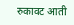रुकावट आती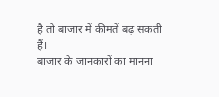है तो बाजार में कीमतें बढ़ सकती हैं।
बाजार के जानकारों का मानना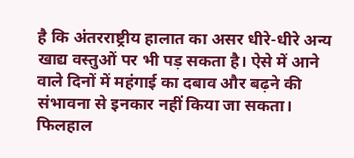है कि अंतरराष्ट्रीय हालात का असर धीरे-धीरे अन्य खाद्य वस्तुओं पर भी पड़ सकता है। ऐसे में आने वाले दिनों में महंगाई का दबाव और बढ़ने की संभावना से इनकार नहीं किया जा सकता। फिलहाल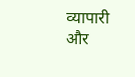व्यापारी और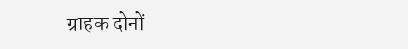ग्राहक दोनों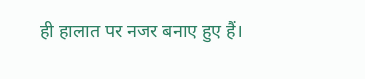ही हालात पर नजर बनाए हुए हैं।